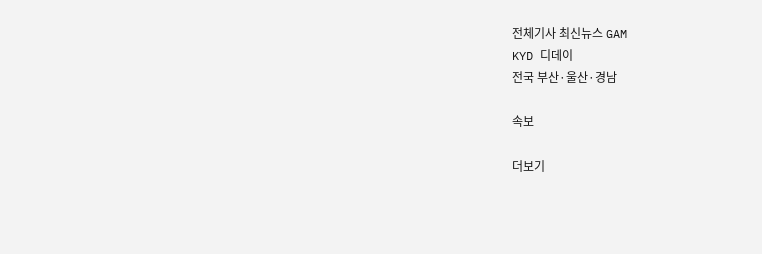전체기사 최신뉴스 GAM
KYD 디데이
전국 부산·울산·경남

속보

더보기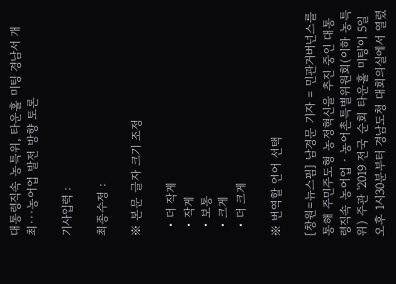대통령직속 농특위, 타운홀 미팅 경남서 개최···농어업 발전 방향 토론

기사입력 :

최종수정 :

※ 본문 글자 크기 조정

  • 더 작게
  • 작게
  • 보통
  • 크게
  • 더 크게

※ 번역할 언어 선택

[창원=뉴스핌] 남경문 기자 = 민관거버넌스를 통해 주민주도형 농정혁신을 추진 중인 대통령직속 농어업‧농어촌특별위원회(이하 농특위) 주관 '2019 전국 순회 타운홀 미팅'이 5일 오후 1시30분부터 경남도청 대회의실에서 열렸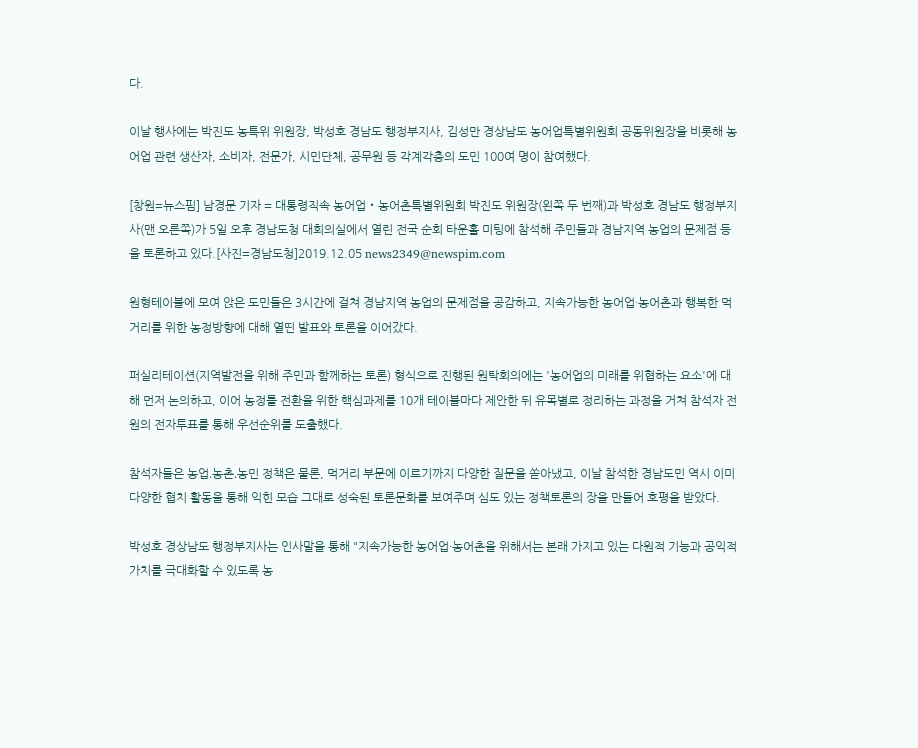다.

이날 행사에는 박진도 농특위 위원장, 박성호 경남도 행정부지사, 김성만 경상남도 농어업특별위원회 공동위원장을 비롯해 농어업 관련 생산자, 소비자, 전문가, 시민단체, 공무원 등 각계각층의 도민 100여 명이 참여했다.

[창원=뉴스핌] 남경문 기자 = 대통령직속 농어업‧농어촌특별위원회 박진도 위원장(왼쪽 두 번째)과 박성호 경남도 행정부지사(맨 오른쪽)가 5일 오후 경남도청 대회의실에서 열린 전국 순회 타운홀 미팅에 참석해 주민들과 경남지역 농업의 문제점 등을 토론하고 있다.[사진=경남도청]2019.12.05 news2349@newspim.com

원형테이블에 모여 앉은 도민들은 3시간에 걸쳐 경남지역 농업의 문제점을 공감하고, 지속가능한 농어업·농어촌과 행복한 먹거리를 위한 농정방향에 대해 열띤 발표와 토론을 이어갔다.

퍼실리테이션(지역발전을 위해 주민과 함께하는 토론) 형식으로 진행된 원탁회의에는 '농어업의 미래를 위협하는 요소'에 대해 먼저 논의하고, 이어 농정틀 전환을 위한 핵심과제를 10개 테이블마다 제안한 뒤 유목별로 정리하는 과정을 거쳐 참석자 전원의 전자투표를 통해 우선순위를 도출했다.

참석자들은 농업․농촌․농민 정책은 물론, 먹거리 부문에 이르기까지 다양한 질문을 쏟아냈고, 이날 참석한 경남도민 역시 이미 다양한 협치 활동을 통해 익힌 모습 그대로 성숙된 토론문화를 보여주며 심도 있는 정책토론의 장을 만들어 호평을 받았다.

박성호 경상남도 행정부지사는 인사말을 통해 "지속가능한 농어업·농어촌을 위해서는 본래 가지고 있는 다원적 기능과 공익적 가치를 극대화할 수 있도록 농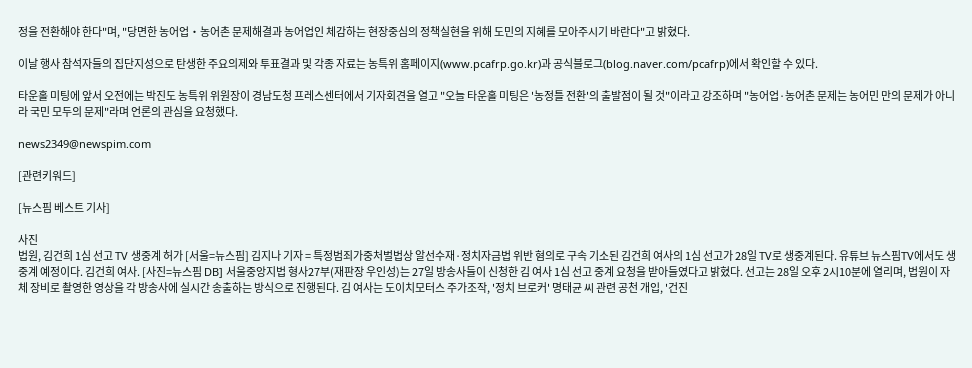정을 전환해야 한다"며, "당면한 농어업‧농어촌 문제해결과 농어업인 체감하는 현장중심의 정책실현을 위해 도민의 지혜를 모아주시기 바란다"고 밝혔다.

이날 행사 참석자들의 집단지성으로 탄생한 주요의제와 투표결과 및 각종 자료는 농특위 홈페이지(www.pcafrp.go.kr)과 공식블로그(blog.naver.com/pcafrp)에서 확인할 수 있다.

타운홀 미팅에 앞서 오전에는 박진도 농특위 위원장이 경남도청 프레스센터에서 기자회견을 열고 "오늘 타운홀 미팅은 '농정틀 전환'의 출발점이 될 것"이라고 강조하며 "농어업·농어촌 문제는 농어민 만의 문제가 아니라 국민 모두의 문제"라며 언론의 관심을 요청했다.

news2349@newspim.com

[관련키워드]

[뉴스핌 베스트 기사]

사진
법원, 김건희 1심 선고 TV 생중계 허가 [서울=뉴스핌] 김지나 기자 = 특정범죄가중처벌법상 알선수재·정치자금법 위반 혐의로 구속 기소된 김건희 여사의 1심 선고가 28일 TV로 생중계된다. 유튜브 뉴스핌TV에서도 생중계 예정이다. 김건희 여사. [사진=뉴스핌 DB] 서울중앙지법 형사27부(재판장 우인성)는 27일 방송사들이 신청한 김 여사 1심 선고 중계 요청을 받아들였다고 밝혔다. 선고는 28일 오후 2시10분에 열리며, 법원이 자체 장비로 촬영한 영상을 각 방송사에 실시간 송출하는 방식으로 진행된다. 김 여사는 도이치모터스 주가조작, '정치 브로커' 명태균 씨 관련 공천 개입, '건진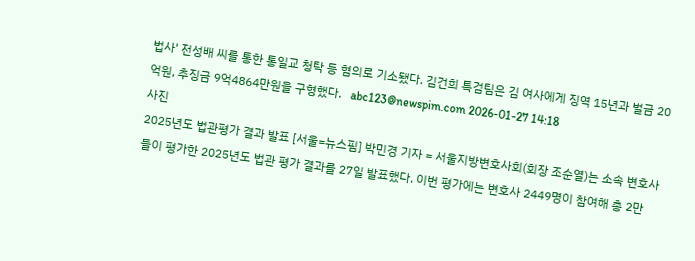법사' 전성배 씨를 통한 통일교 청탁 등 혐의로 기소됐다. 김건희 특검팀은 김 여사에게 징역 15년과 벌금 20억원, 추징금 9억4864만원을 구형했다.   abc123@newspim.com 2026-01-27 14:18
사진
2025년도 법관평가 결과 발표 [서울=뉴스핌] 박민경 기자 = 서울지방변호사회(회장 조순열)는 소속 변호사들이 평가한 2025년도 법관 평가 결과를 27일 발표했다. 이번 평가에는 변호사 2449명이 참여해 총 2만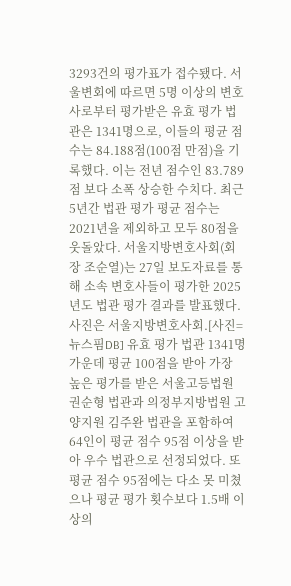3293건의 평가표가 접수됐다. 서울변회에 따르면 5명 이상의 변호사로부터 평가받은 유효 평가 법관은 1341명으로, 이들의 평균 점수는 84.188점(100점 만점)을 기록했다. 이는 전년 점수인 83.789점 보다 소폭 상승한 수치다. 최근 5년간 법관 평가 평균 점수는 2021년을 제외하고 모두 80점을 웃돌았다. 서울지방변호사회(회장 조순열)는 27일 보도자료를 통해 소속 변호사들이 평가한 2025년도 법관 평가 결과를 발표했다. 사진은 서울지방변호사회.[사진=뉴스핌DB] 유효 평가 법관 1341명 가운데 평균 100점을 받아 가장 높은 평가를 받은 서울고등법원 권순형 법관과 의정부지방법원 고양지원 김주완 법관을 포함하여 64인이 평균 점수 95점 이상을 받아 우수 법관으로 선정되었다. 또 평균 점수 95점에는 다소 못 미쳤으나 평균 평가 횟수보다 1.5배 이상의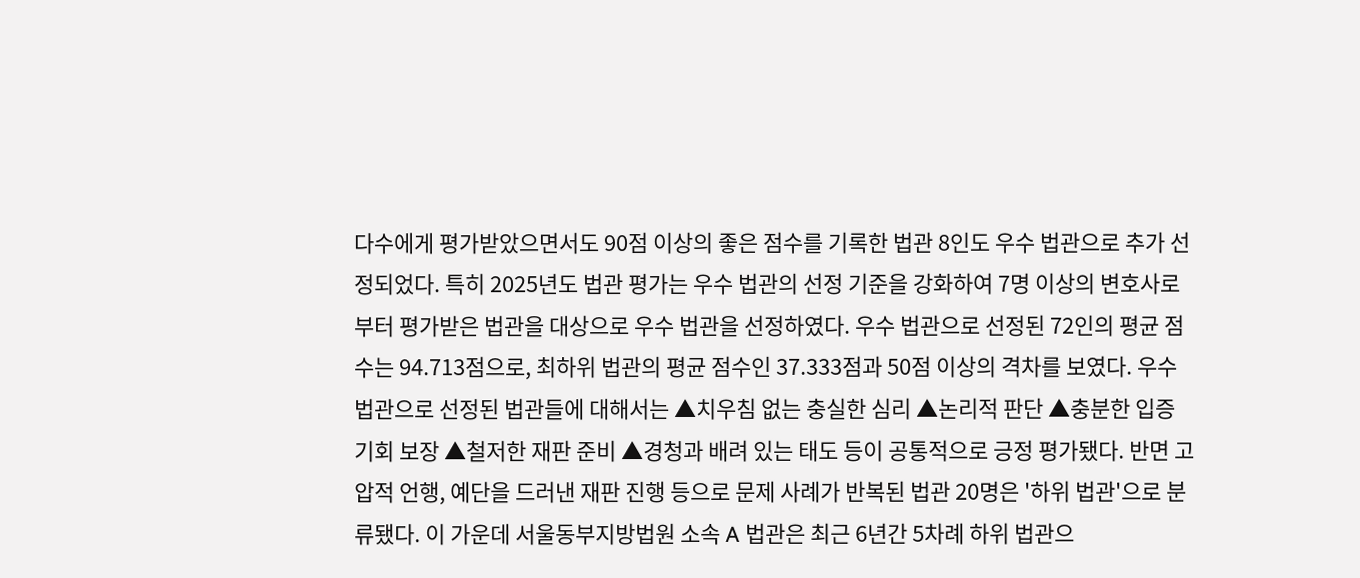다수에게 평가받았으면서도 90점 이상의 좋은 점수를 기록한 법관 8인도 우수 법관으로 추가 선정되었다. 특히 2025년도 법관 평가는 우수 법관의 선정 기준을 강화하여 7명 이상의 변호사로부터 평가받은 법관을 대상으로 우수 법관을 선정하였다. 우수 법관으로 선정된 72인의 평균 점수는 94.713점으로, 최하위 법관의 평균 점수인 37.333점과 50점 이상의 격차를 보였다. 우수 법관으로 선정된 법관들에 대해서는 ▲치우침 없는 충실한 심리 ▲논리적 판단 ▲충분한 입증 기회 보장 ▲철저한 재판 준비 ▲경청과 배려 있는 태도 등이 공통적으로 긍정 평가됐다. 반면 고압적 언행, 예단을 드러낸 재판 진행 등으로 문제 사례가 반복된 법관 20명은 '하위 법관'으로 분류됐다. 이 가운데 서울동부지방법원 소속 A 법관은 최근 6년간 5차례 하위 법관으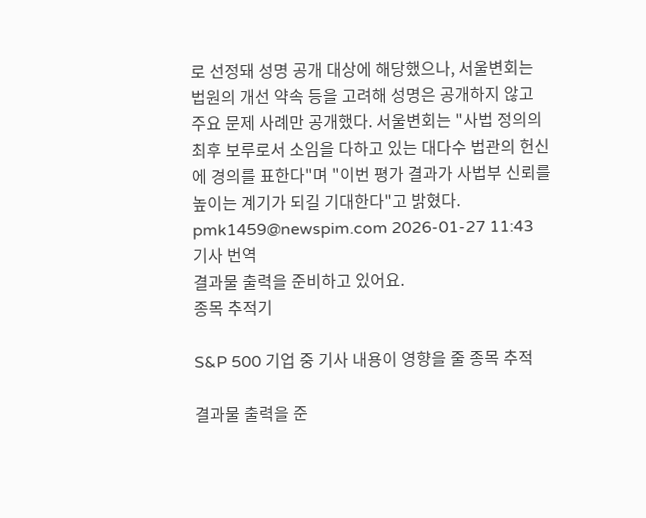로 선정돼 성명 공개 대상에 해당했으나, 서울변회는 법원의 개선 약속 등을 고려해 성명은 공개하지 않고 주요 문제 사례만 공개했다. 서울변회는 "사법 정의의 최후 보루로서 소임을 다하고 있는 대다수 법관의 헌신에 경의를 표한다"며 "이번 평가 결과가 사법부 신뢰를 높이는 계기가 되길 기대한다"고 밝혔다. pmk1459@newspim.com 2026-01-27 11:43
기사 번역
결과물 출력을 준비하고 있어요.
종목 추적기

S&P 500 기업 중 기사 내용이 영향을 줄 종목 추적

결과물 출력을 준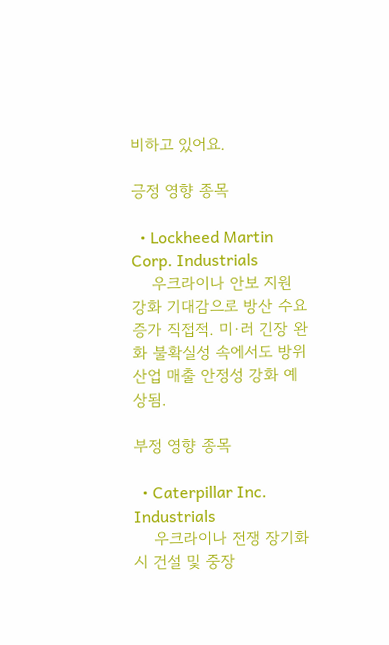비하고 있어요.

긍정 영향 종목

  • Lockheed Martin Corp. Industrials
    우크라이나 안보 지원 강화 기대감으로 방산 수요 증가 직접적. 미·러 긴장 완화 불확실성 속에서도 방위산업 매출 안정성 강화 예상됨.

부정 영향 종목

  • Caterpillar Inc. Industrials
    우크라이나 전쟁 장기화 시 건설 및 중장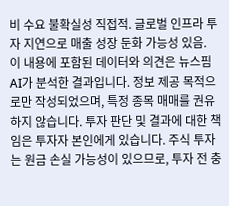비 수요 불확실성 직접적. 글로벌 인프라 투자 지연으로 매출 성장 둔화 가능성 있음.
이 내용에 포함된 데이터와 의견은 뉴스핌 AI가 분석한 결과입니다. 정보 제공 목적으로만 작성되었으며, 특정 종목 매매를 권유하지 않습니다. 투자 판단 및 결과에 대한 책임은 투자자 본인에게 있습니다. 주식 투자는 원금 손실 가능성이 있으므로, 투자 전 충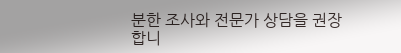분한 조사와 전문가 상담을 권장합니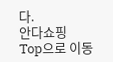다.
안다쇼핑
Top으로 이동